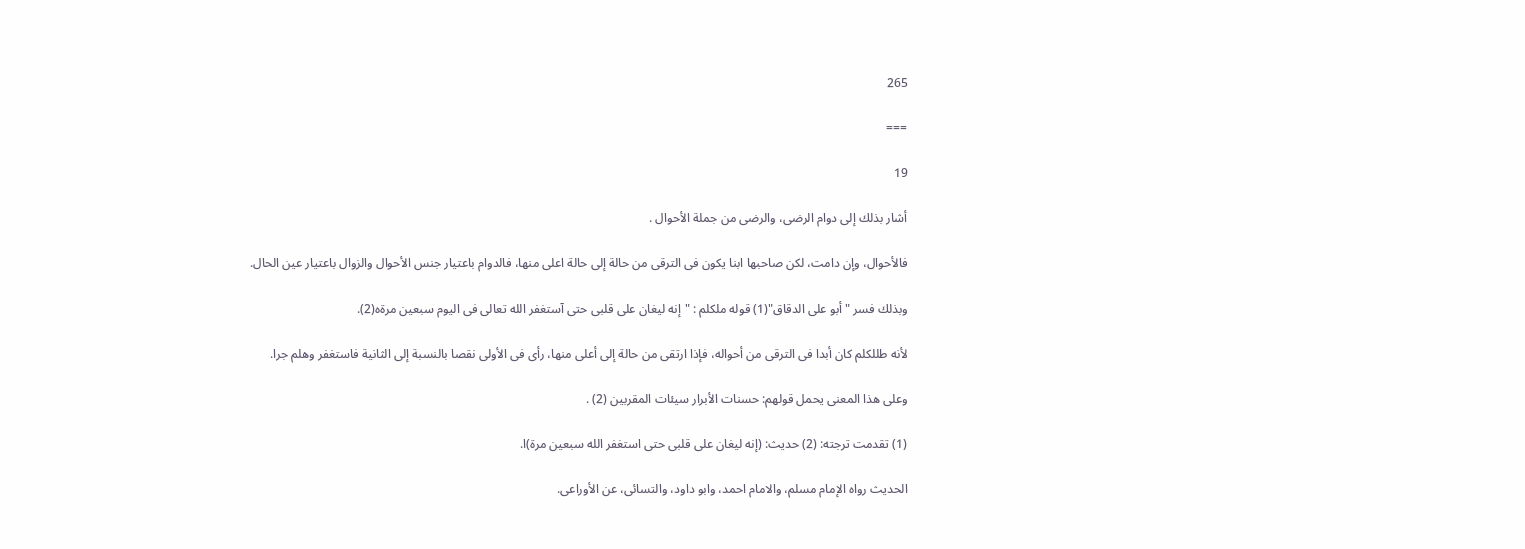265

===

19

أشار بذلك إلى دوام الرضى، والرضى من جملة الأحوال .

فالأحوال، وإن دامت، لكن صاحبها ابنا يكون فى الترقى من حالة إلى حالة اعلى منها، فالدوام باعتيار جنس الأحوال والزوال باعتيار عين الحال.

وبذلك فسر "أبو على الدقاق"(1) قوله ملكلم : "إنه ليغان على قلبى حتى آستغفر الله تعالى فى اليوم سبعين مرةه(2).

لأنه طللكلم كان أبدا فى الترقى من أحواله، فإذا ارتقى من حالة إلى أعلى منها، رأى فى الأولى نقصا بالنسبة إلى الثانية فاستغفر وهلم جرا.

وعلى هذا المعنى يحمل قولهم: حسنات الأبرار سيئات المقربين (2) .

(1) تقدمت ترجته: (2) حديث: (إنه ليغان على قلبى حتى استغفر الله سبعين مرة)ا.

الحديث رواه الإمام مسلم، والامام احمد، وابو داود، والتسائى، عن الأوراعى.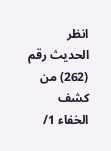انظر الحديث رقم (262) من كشف الخفاء 1/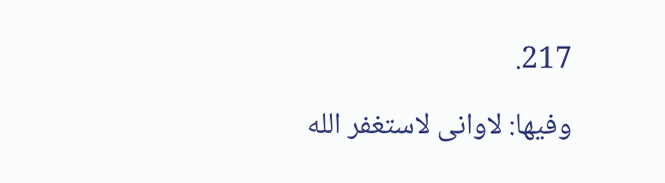217.

وفيها: لاوانى لاستغفر الله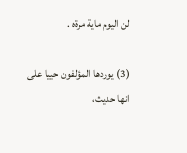لن اليوم ماية مرةه .

(3) يوردها المؤلفون حييا على انها حديث،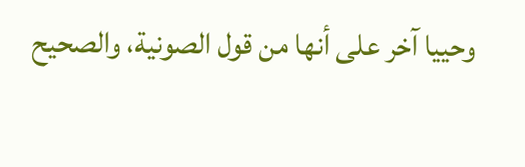وحييا آخر على أنها من قول الصونية، والصحيح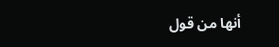أنها من قول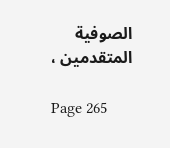الصوفية المتقدمين ،

Page 265